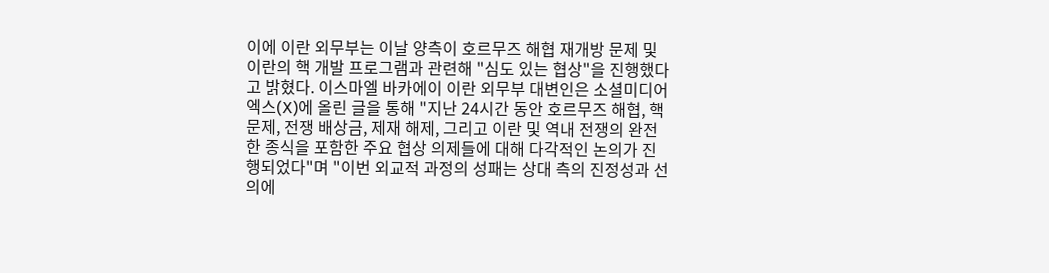이에 이란 외무부는 이날 양측이 호르무즈 해협 재개방 문제 및 이란의 핵 개발 프로그램과 관련해 "심도 있는 협상"을 진행했다고 밝혔다. 이스마엘 바카에이 이란 외무부 대변인은 소셜미디어 엑스(X)에 올린 글을 통해 "지난 24시간 동안 호르무즈 해협, 핵 문제, 전쟁 배상금, 제재 해제, 그리고 이란 및 역내 전쟁의 완전한 종식을 포함한 주요 협상 의제들에 대해 다각적인 논의가 진행되었다"며 "이번 외교적 과정의 성패는 상대 측의 진정성과 선의에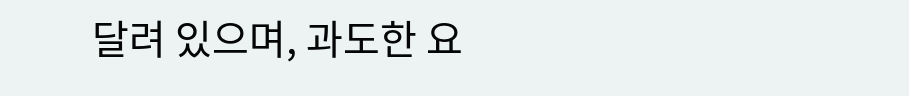달려 있으며, 과도한 요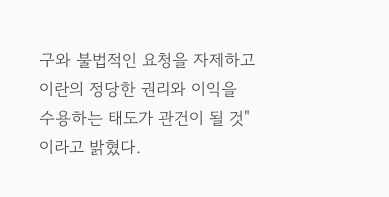구와 불법적인 요청을 자제하고 이란의 정당한 권리와 이익을 수용하는 태도가 관건이 될 것"이라고 밝혔다.